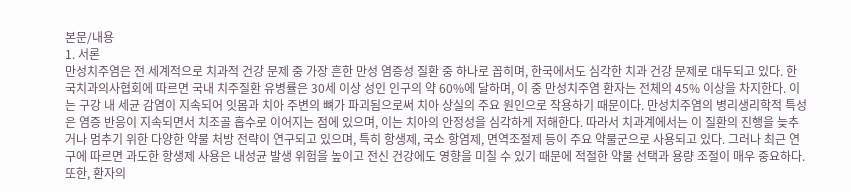본문/내용
1. 서론
만성치주염은 전 세계적으로 치과적 건강 문제 중 가장 흔한 만성 염증성 질환 중 하나로 꼽히며, 한국에서도 심각한 치과 건강 문제로 대두되고 있다. 한국치과의사협회에 따르면 국내 치주질환 유병률은 30세 이상 성인 인구의 약 60%에 달하며, 이 중 만성치주염 환자는 전체의 45% 이상을 차지한다. 이는 구강 내 세균 감염이 지속되어 잇몸과 치아 주변의 뼈가 파괴됨으로써 치아 상실의 주요 원인으로 작용하기 때문이다. 만성치주염의 병리생리학적 특성은 염증 반응이 지속되면서 치조골 흡수로 이어지는 점에 있으며, 이는 치아의 안정성을 심각하게 저해한다. 따라서 치과계에서는 이 질환의 진행을 늦추거나 멈추기 위한 다양한 약물 처방 전략이 연구되고 있으며, 특히 항생제, 국소 항염제, 면역조절제 등이 주요 약물군으로 사용되고 있다. 그러나 최근 연구에 따르면 과도한 항생제 사용은 내성균 발생 위험을 높이고 전신 건강에도 영향을 미칠 수 있기 때문에 적절한 약물 선택과 용량 조절이 매우 중요하다. 또한, 환자의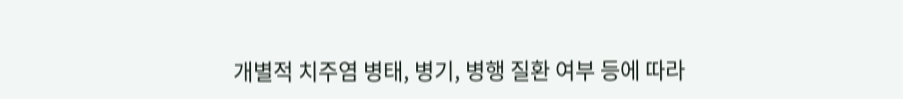개별적 치주염 병태, 병기, 병행 질환 여부 등에 따라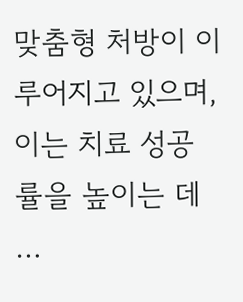맞춤형 처방이 이루어지고 있으며, 이는 치료 성공률을 높이는 데 …